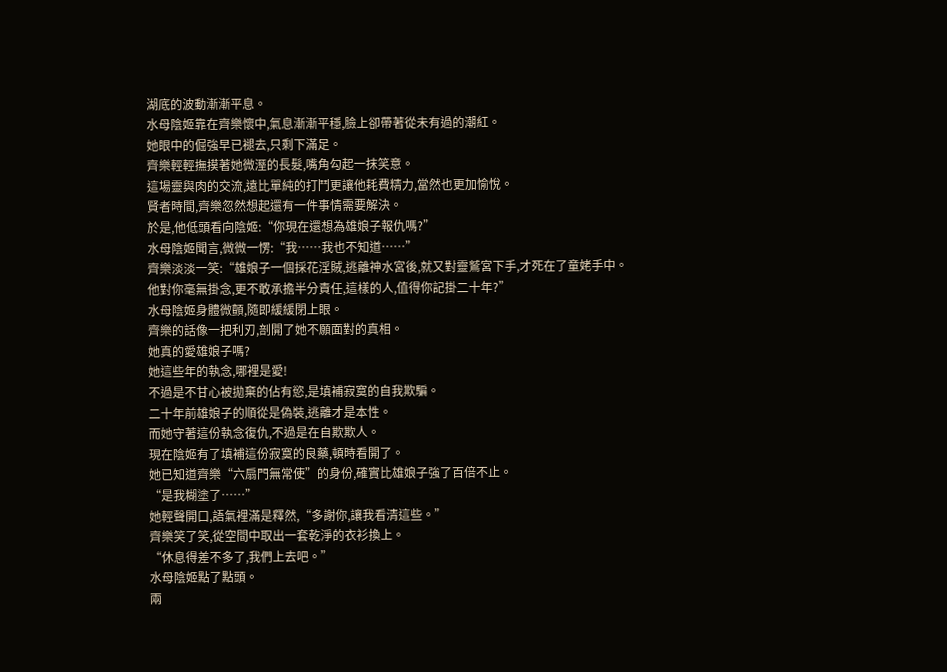湖底的波動漸漸平息。
水母陰姬靠在齊樂懷中,氣息漸漸平穩,臉上卻帶著從未有過的潮紅。
她眼中的倔強早已褪去,只剩下滿足。
齊樂輕輕撫摸著她微溼的長髮,嘴角勾起一抹笑意。
這場靈與肉的交流,遠比單純的打鬥更讓他耗費精力,當然也更加愉悅。
賢者時間,齊樂忽然想起還有一件事情需要解決。
於是,他低頭看向陰姬:“你現在還想為雄娘子報仇嗎?”
水母陰姬聞言,微微一愣:“我……我也不知道……”
齊樂淡淡一笑:“雄娘子一個採花淫賊,逃離神水宮後,就又對靈鷲宮下手,才死在了童姥手中。
他對你毫無掛念,更不敢承擔半分責任,這樣的人,值得你記掛二十年?”
水母陰姬身體微顫,隨即緩緩閉上眼。
齊樂的話像一把利刃,剖開了她不願面對的真相。
她真的愛雄娘子嗎?
她這些年的執念,哪裡是愛!
不過是不甘心被拋棄的佔有慾,是填補寂寞的自我欺騙。
二十年前雄娘子的順從是偽裝,逃離才是本性。
而她守著這份執念復仇,不過是在自欺欺人。
現在陰姬有了填補這份寂寞的良藥,頓時看開了。
她已知道齊樂“六扇門無常使”的身份,確實比雄娘子強了百倍不止。
“是我糊塗了……”
她輕聲開口,語氣裡滿是釋然,“多謝你,讓我看清這些。”
齊樂笑了笑,從空間中取出一套乾淨的衣衫換上。
“休息得差不多了,我們上去吧。”
水母陰姬點了點頭。
兩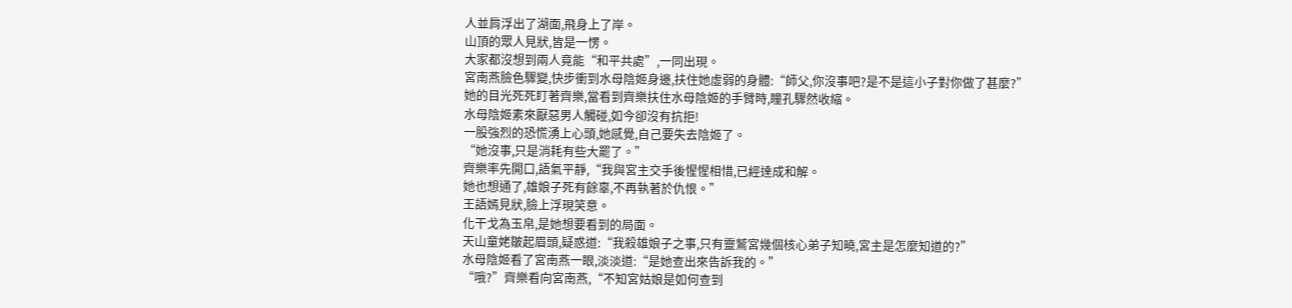人並肩浮出了湖面,飛身上了岸。
山頂的眾人見狀,皆是一愣。
大家都沒想到兩人竟能“和平共處”,一同出現。
宮南燕臉色驟變,快步衝到水母陰姬身邊,扶住她虛弱的身體:“師父,你沒事吧?是不是這小子對你做了甚麼?”
她的目光死死盯著齊樂,當看到齊樂扶住水母陰姬的手臂時,瞳孔驟然收縮。
水母陰姬素來厭惡男人觸碰,如今卻沒有抗拒!
一股強烈的恐慌湧上心頭,她感覺,自己要失去陰姬了。
“她沒事,只是消耗有些大罷了。”
齊樂率先開口,語氣平靜,“我與宮主交手後惺惺相惜,已經達成和解。
她也想通了,雄娘子死有餘辜,不再執著於仇恨。”
王語嫣見狀,臉上浮現笑意。
化干戈為玉帛,是她想要看到的局面。
天山童姥皺起眉頭,疑惑道:“我殺雄娘子之事,只有靈鷲宮幾個核心弟子知曉,宮主是怎麼知道的?”
水母陰姬看了宮南燕一眼,淡淡道:“是她查出來告訴我的。”
“哦?”齊樂看向宮南燕,“不知宮姑娘是如何查到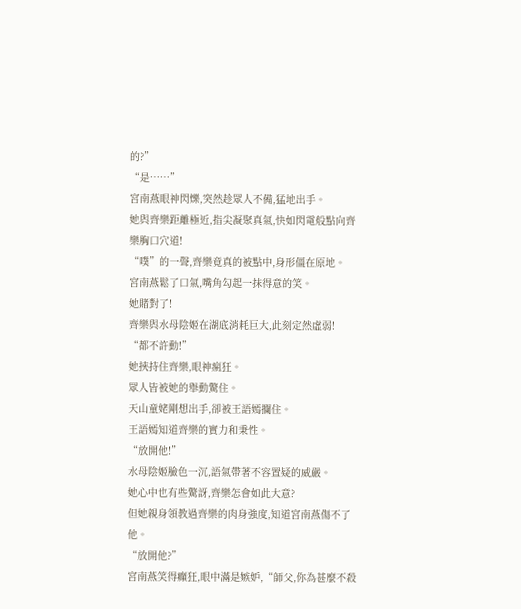的?”
“是……”
宮南燕眼神閃爍,突然趁眾人不備,猛地出手。
她與齊樂距離極近,指尖凝聚真氣,快如閃電般點向齊樂胸口穴道!
“噗”的一聲,齊樂竟真的被點中,身形僵在原地。
宮南燕鬆了口氣,嘴角勾起一抹得意的笑。
她賭對了!
齊樂與水母陰姬在湖底消耗巨大,此刻定然虛弱!
“都不許動!”
她挾持住齊樂,眼神瘋狂。
眾人皆被她的舉動驚住。
天山童姥剛想出手,卻被王語嫣攔住。
王語嫣知道齊樂的實力和秉性。
“放開他!”
水母陰姬臉色一沉,語氣帶著不容置疑的威嚴。
她心中也有些驚訝,齊樂怎會如此大意?
但她親身領教過齊樂的肉身強度,知道宮南燕傷不了他。
“放開他?”
宮南燕笑得癲狂,眼中滿是嫉妒,“師父,你為甚麼不殺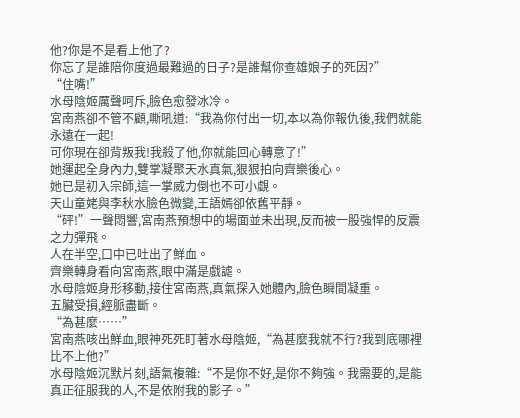他?你是不是看上他了?
你忘了是誰陪你度過最難過的日子?是誰幫你查雄娘子的死因?”
“住嘴!”
水母陰姬厲聲呵斥,臉色愈發冰冷。
宮南燕卻不管不顧,嘶吼道:“我為你付出一切,本以為你報仇後,我們就能永遠在一起!
可你現在卻背叛我!我殺了他,你就能回心轉意了!”
她運起全身內力,雙掌凝聚天水真氣,狠狠拍向齊樂後心。
她已是初入宗師,這一掌威力倒也不可小覷。
天山童姥與李秋水臉色微變,王語嫣卻依舊平靜。
“砰!”一聲悶響,宮南燕預想中的場面並未出現,反而被一股強悍的反震之力彈飛。
人在半空,口中已吐出了鮮血。
齊樂轉身看向宮南燕,眼中滿是戲謔。
水母陰姬身形移動,接住宮南燕,真氣探入她體內,臉色瞬間凝重。
五臟受損,經脈盡斷。
“為甚麼……”
宮南燕咳出鮮血,眼神死死盯著水母陰姬,“為甚麼我就不行?我到底哪裡比不上他?”
水母陰姬沉默片刻,語氣複雜:“不是你不好,是你不夠強。我需要的,是能真正征服我的人,不是依附我的影子。”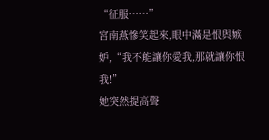“征服……”
宮南燕慘笑起來,眼中滿是恨與嫉妒,“我不能讓你愛我,那就讓你恨我!”
她突然提高聲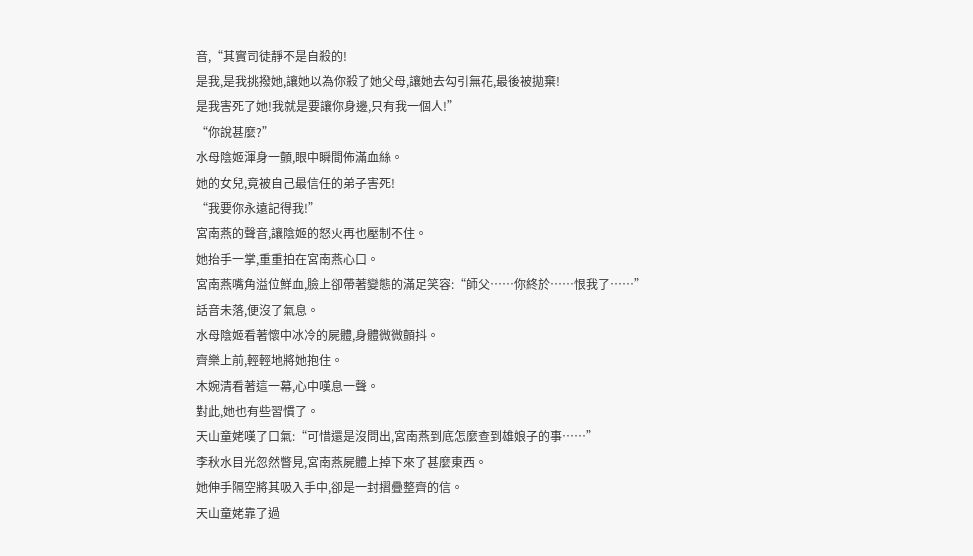音,“其實司徒靜不是自殺的!
是我,是我挑撥她,讓她以為你殺了她父母,讓她去勾引無花,最後被拋棄!
是我害死了她!我就是要讓你身邊,只有我一個人!”
“你說甚麼?”
水母陰姬渾身一顫,眼中瞬間佈滿血絲。
她的女兒,竟被自己最信任的弟子害死!
“我要你永遠記得我!”
宮南燕的聲音,讓陰姬的怒火再也壓制不住。
她抬手一掌,重重拍在宮南燕心口。
宮南燕嘴角溢位鮮血,臉上卻帶著變態的滿足笑容:“師父……你終於……恨我了……”
話音未落,便沒了氣息。
水母陰姬看著懷中冰冷的屍體,身體微微顫抖。
齊樂上前,輕輕地將她抱住。
木婉清看著這一幕,心中嘆息一聲。
對此,她也有些習慣了。
天山童姥嘆了口氣:“可惜還是沒問出,宮南燕到底怎麼查到雄娘子的事……”
李秋水目光忽然瞥見,宮南燕屍體上掉下來了甚麼東西。
她伸手隔空將其吸入手中,卻是一封摺疊整齊的信。
天山童姥靠了過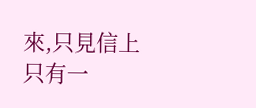來,只見信上只有一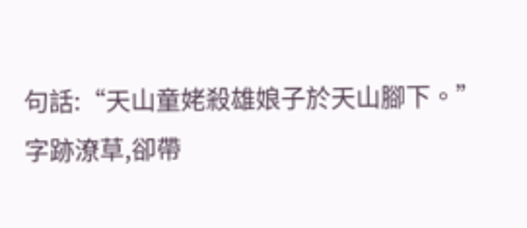句話:“天山童姥殺雄娘子於天山腳下。”
字跡潦草,卻帶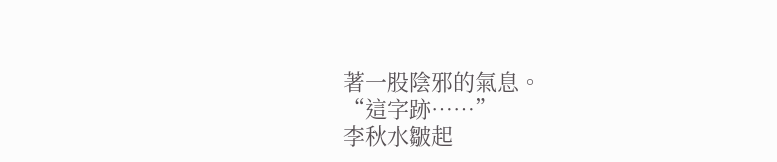著一股陰邪的氣息。
“這字跡……”
李秋水皺起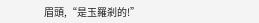眉頭,“是玉羅剎的!”